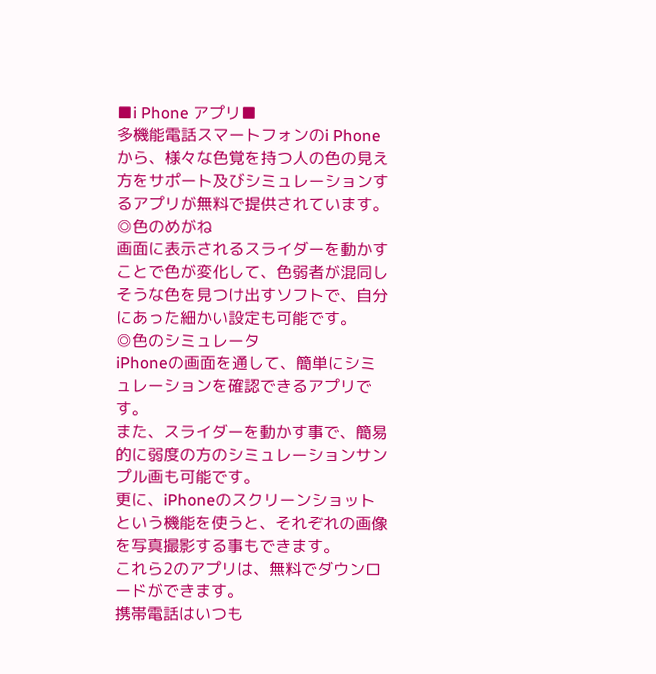■i Phone アプリ■
多機能電話スマートフォンのi Phoneから、様々な色覚を持つ人の色の見え方をサポート及びシミュレーションするアプリが無料で提供されています。
◎色のめがね
画面に表示されるスライダーを動かすことで色が変化して、色弱者が混同しそうな色を見つけ出すソフトで、自分にあった細かい設定も可能です。
◎色のシミュレータ
iPhoneの画面を通して、簡単にシミュレーションを確認できるアプリです。
また、スライダーを動かす事で、簡易的に弱度の方のシミュレーションサンプル画も可能です。
更に、iPhoneのスクリーンショットという機能を使うと、それぞれの画像を写真撮影する事もできます。
これら2のアプリは、無料でダウンロードができます。
携帯電話はいつも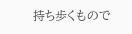持ち歩くもので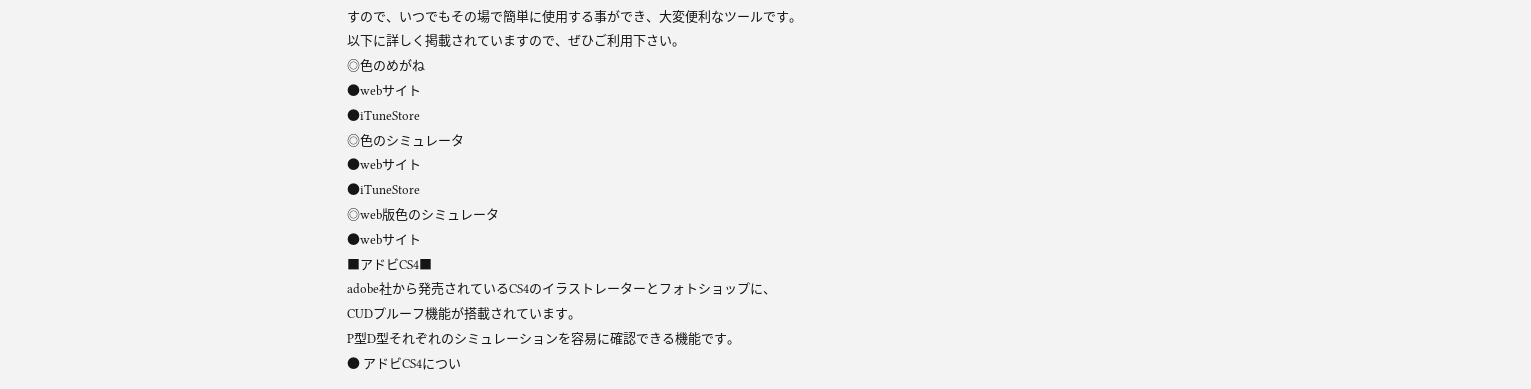すので、いつでもその場で簡単に使用する事ができ、大変便利なツールです。
以下に詳しく掲載されていますので、ぜひご利用下さい。
◎色のめがね
●webサイト
●iTuneStore
◎色のシミュレータ
●webサイト
●iTuneStore
◎web版色のシミュレータ
●webサイト
■アドビCS4■
adobe社から発売されているCS4のイラストレーターとフォトショップに、
CUDプルーフ機能が搭載されています。
P型D型それぞれのシミュレーションを容易に確認できる機能です。
● アドビCS4につい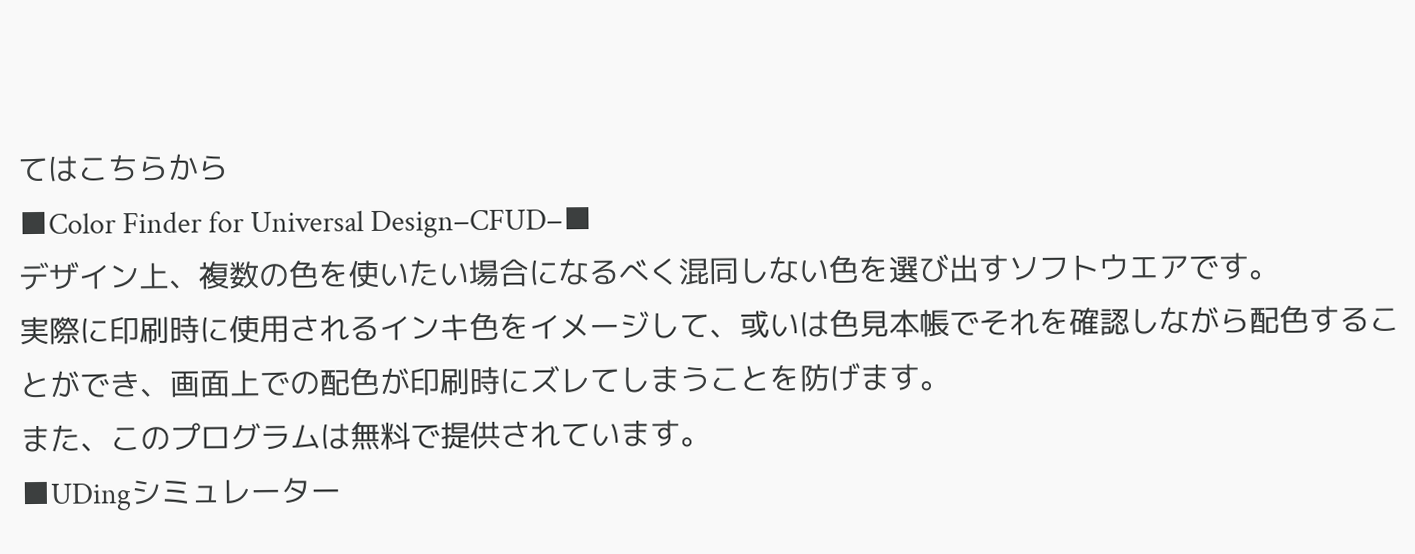てはこちらから
■Color Finder for Universal Design−CFUD−■
デザイン上、複数の色を使いたい場合になるべく混同しない色を選び出すソフトウエアです。
実際に印刷時に使用されるインキ色をイメージして、或いは色見本帳でそれを確認しながら配色することができ、画面上での配色が印刷時にズレてしまうことを防げます。
また、このプログラムは無料で提供されています。
■UDingシミュレーター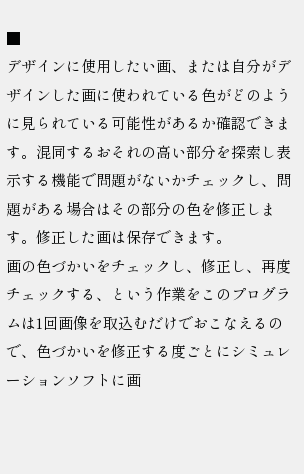■
デザインに使用したい画、または自分がデザインした画に使われている色がどのように見られている可能性があるか確認できます。混同するおそれの高い部分を探索し表示する機能で問題がないかチェックし、問題がある場合はその部分の色を修正します。修正した画は保存できます。
画の色づかいをチェックし、修正し、再度チェックする、という作業をこのプログラムは1回画像を取込むだけでおこなえるので、色づかいを修正する度ごとにシミュレーションソフトに画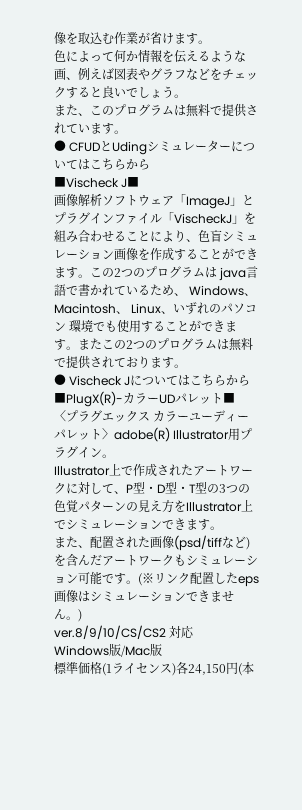像を取込む作業が省けます。
色によって何か情報を伝えるような画、例えば図表やグラフなどをチェックすると良いでしょう。
また、このプログラムは無料で提供されています。
● CFUDとUdingシミュレーターについてはこちらから
■Vischeck J■
画像解析ソフトウェア「ImageJ」とプラグインファイル「VischeckJ」を組み合わせることにより、色盲シミュレーション画像を作成することができます。この2つのプログラムは java言語で書かれているため、 Windows、Macintosh、 Linux、いずれのパソコン 環境でも使用することができます。またこの2つのプログラムは無料で提供されております。
● Vischeck Jについてはこちらから
■PlugX(R)-カラーUDパレット■
〈プラグエックス カラーユーディーパレット〉adobe(R) Illustrator用プラグイン。
Illustrator上で作成されたアートワークに対して、P型・D型・T型の3つの色覚パターンの見え方をIllustrator上でシミュレーションできます。
また、配置された画像(psd/tiffなど)を含んだアートワークもシミュレーション可能です。(※リンク配置したeps画像はシミュレーションできません。)
ver.8/9/10/CS/CS2 対応
Windows版/Mac版
標準価格(1ライセンス)各24,150円(本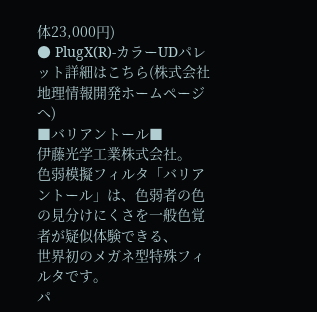体23,000円)
● PlugX(R)-カラーUDパレット詳細はこちら(株式会社地理情報開発ホームページへ)
■バリアントール■
伊藤光学工業株式会社。
色弱模擬フィルタ「バリアントール」は、色弱者の色の見分けにくさを一般色覚者が疑似体験できる、
世界初のメガネ型特殊フィルタです。
パ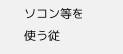ソコン等を使う従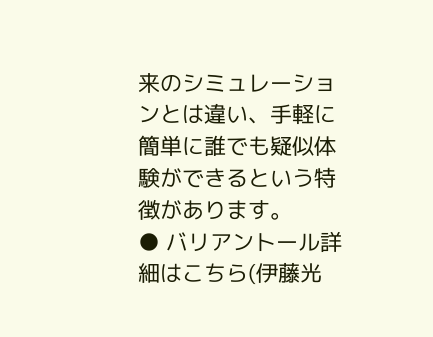来のシミュレーションとは違い、手軽に簡単に誰でも疑似体験ができるという特徴があります。
● バリアントール詳細はこちら(伊藤光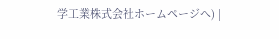学工業株式会社ホームページへ) |